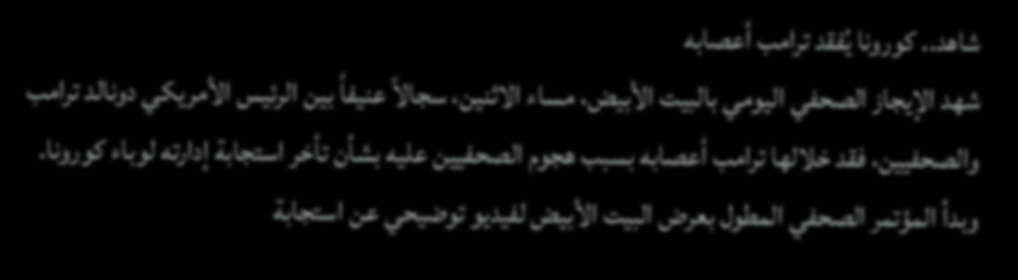شاهد.. كورونا يُفقد ترامب أعصابه
شهد الإيجاز الصحفي اليومي بالبيت الأبيض، مساء الاثنين، سجالاً عنيفاً بين الرئيس الأمريكي دونالد ترامب والصحفيين، فقد خلالها ترامب أعصابه بسبب هجوم الصحفيين عليه بشأن تأخر استجابة إدارته لوباء كورونا.
وبدأ المؤتمر الصحفي المطول بعرض البيت الأبيض لفيديو توضيحي عن استجابة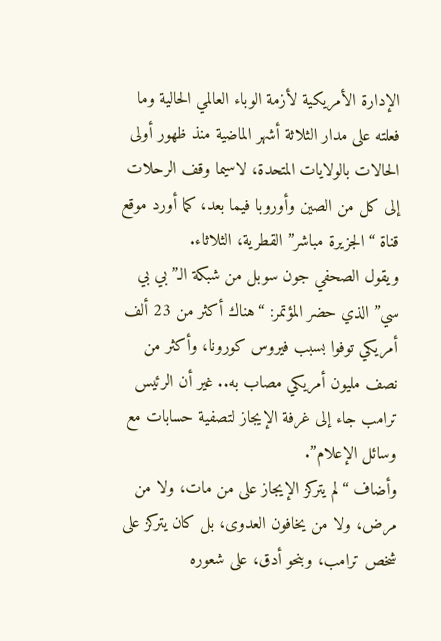الإدارة الأمريكية لأزمة الوباء العالمي الحالية وما فعلته على مدار الثلاثة أشهر الماضية منذ ظهور أولى الحالات بالولايات المتحدة، لاسيما وقف الرحلات إلى كل من الصين وأوروبا فيما بعد، كما أورد موقع قناة “الجزيرة مباشر” القطرية، الثلاثاء.
ويقول الصحفي جون سوبل من شبكة الـ”بي بي سي” الذي حضر المؤتمر: “هناك أكثر من 23 ألف أمريكي توفوا بسبب فيروس كورونا، وأكثر من نصف مليون أمريكي مصاب به.. غير أن الرئيس ترامب جاء إلى غرفة الإيجاز لتصفية حسابات مع وسائل الإعلام”.
وأضاف “لم يتركز الإيجاز على من مات، ولا من مرض، ولا من يخافون العدوى، بل كان يتركز على شخص ترامب، وبنحو أدق، على شعوره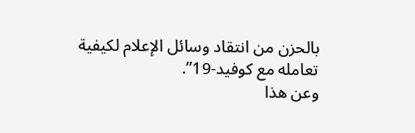بالحزن من انتقاد وسائل الإعلام لكيفية تعامله مع كوفيد-19”.
وعن هذا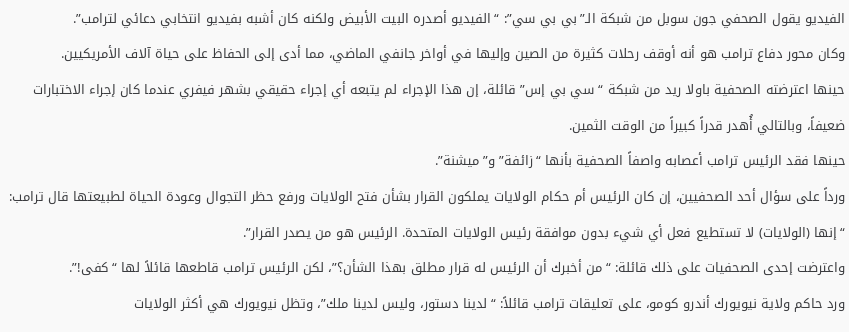الفيديو يقول الصحفي جون سوبل من شبكة الـ”بي بي سي”: “الفيديو أصدره البيت الأبيض ولكنه كان أشبه بفيديو انتخابي دعائي لترامب”.
وكان محور دفاع ترامب هو أنه أوقف رحلات كثيرة من الصين وإليها في أواخر جانفي الماضي، مما أدى إلى الحفاظ على حياة آلاف الأمريكيين.
حينها اعترضته الصحفية باولا ريد من شبكة “سي بي إس” قائلة، إن هذا الإجراء لم يتبعه أي إجراء حقيقي بشهر فيفري عندما كان إجراء الاختبارات ضعيفاً، وبالتالي أُهدر قدراً كبيراً من الوقت الثمين.
حينها فقد الرئيس ترامب أعصابه واصفاً الصحفية بأنها “زائفة” و”ميشنة”.
ورداً على سؤال أحد الصحفيين، إن كان الرئيس أم حكام الولايات يملكون القرار بشأن فتح الولايات ورفع حظر التجوال وعودة الحياة لطبيعتها قال ترامب: “إنها (الولايات) لا تستطيع فعل أي شيء بدون موافقة رئيس الولايات المتحدة. الرئيس هو من يصدر القرار”.
واعترضت إحدى الصحفيات على ذلك قائلة: “من أخبرك أن الرئيس له قرار مطلق بهذا الشأن؟”، لكن الرئيس ترامب قاطعها قائلاً لها “كفى!”.
ورد حاكم ولاية نيويورك أندرو كومو، على تعليقات ترامب قائلاً: “لدينا دستور، وليس لدينا ملك”، وتظل نيويورك هي أكثر الولايات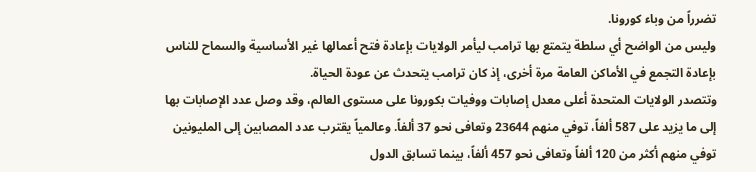تضرراً من وباء كورونا.
وليس من الواضح أي سلطة يتمتع بها ترامب ليأمر الولايات بإعادة فتح أعمالها غير الأساسية والسماح للناس بإعادة التجمع في الأماكن العامة مرة أخرى، إذ كان ترامب يتحدث عن عودة الحياة.
وتتصدر الولايات المتحدة أعلى معدل إصابات ووفيات بكورونا على مستوى العالم، وقد وصل عدد الإصابات بها إلى ما يزيد على 587 ألفاً، توفي منهم 23644 وتعافى نحو 37 ألفاً. وعالمياً يقترب عدد المصابين إلى المليونين توفي منهم أكثر من 120 ألفاً وتعافى نحو 457 ألفاً، بينما تسابق الدول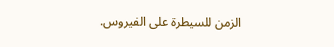الزمن للسيطرة على الفيروس.